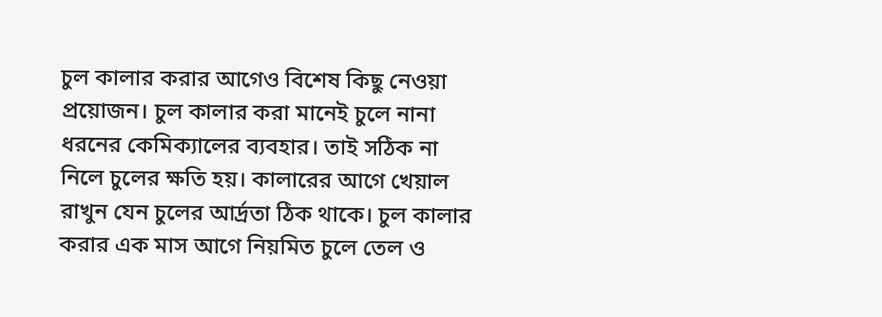চুল কালার করার আগেও বিশেষ কিছু নেওয়া প্রয়োজন। চুল কালার করা মানেই চুলে নানা ধরনের কেমিক্যালের ব্যবহার। তাই সঠিক না নিলে চুলের ক্ষতি হয়। কালারের আগে খেয়াল রাখুন যেন চুলের আর্দ্রতা ঠিক থাকে। চুল কালার করার এক মাস আগে নিয়মিত চুলে তেল ও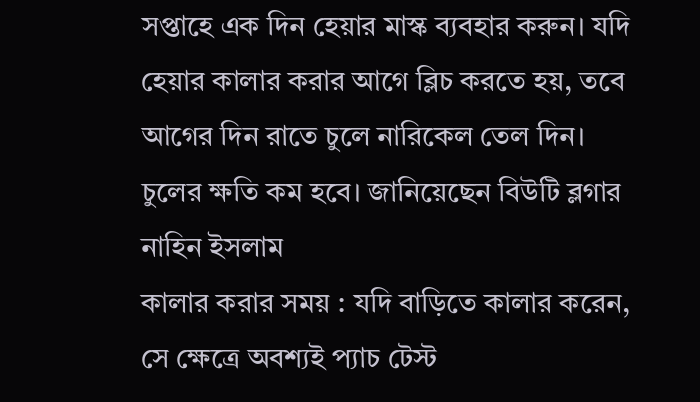সপ্তাহে এক দিন হেয়ার মাস্ক ব্যবহার করুন। যদি হেয়ার কালার করার আগে ব্লিচ করতে হয়, তবে আগের দিন রাতে চুলে নারিকেল তেল দিন। চুলের ক্ষতি কম হবে। জানিয়েছেন বিউটি ব্লগার নাহিন ইসলাম
কালার করার সময় : যদি বাড়িতে কালার করেন, সে ক্ষেত্রে অবশ্যই প্যাচ টেস্ট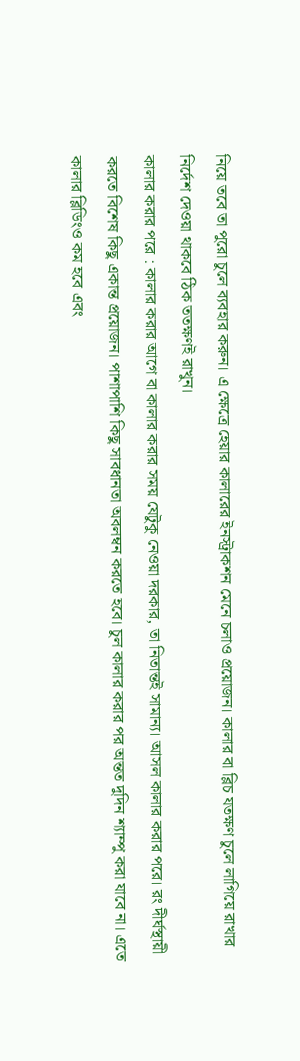নিয়ে তবে তা পুরো চুলে ব্যবহার করুন। এ ক্ষেত্রে হেয়ার কালারের ইনস্ট্রাকশন মেনে চলাও প্রয়োজন। কালার বা ব্লিচ যতক্ষণ চুলে লাগিয়ে রাখার নির্দেশ দেওয়া থাকবে ঠিক ততক্ষণই রাখুন।
কালার করার পরে : কালার করার আগে বা কালার করার সময় যেটুকু নেওয়া দরকার, তা নিতান্তই সামান্য। আসল কালার করার পরে। রং দীর্ঘস্থায়ী করতে বিশেষ কিছু একান্ত প্রয়োজন। পাশাপাশি কিছু সাবধানতা অবলম্বন করতে হবে। চুল কালার করার পর অন্তত দুদিন শ্যাম্পু করা যাবে না। এতে কালার ব্লিডিংও কম হবে এবং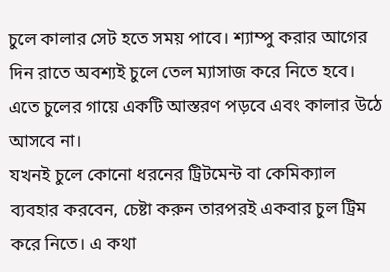চুলে কালার সেট হতে সময় পাবে। শ্যাম্পু করার আগের দিন রাতে অবশ্যই চুলে তেল ম্যাসাজ করে নিতে হবে। এতে চুলের গায়ে একটি আস্তরণ পড়বে এবং কালার উঠে আসবে না।
যখনই চুলে কোনো ধরনের ট্রিটমেন্ট বা কেমিক্যাল ব্যবহার করবেন, চেষ্টা করুন তারপরই একবার চুল ট্রিম করে নিতে। এ কথা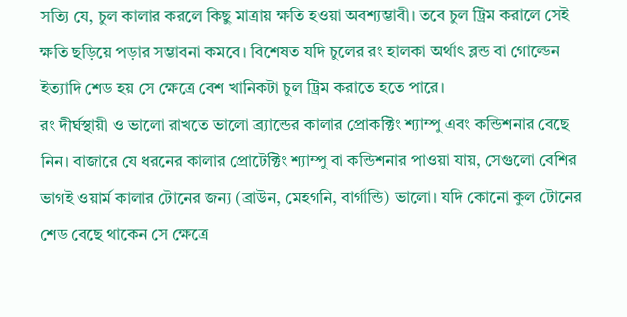সত্যি যে, চুল কালার করলে কিছু মাত্রায় ক্ষতি হওয়া অবশ্যম্ভাবী। তবে চুল ট্রিম করালে সেই ক্ষতি ছড়িয়ে পড়ার সম্ভাবনা কমবে। বিশেষত যদি চুলের রং হালকা অর্থাৎ ব্লন্ড বা গোল্ডেন ইত্যাদি শেড হয় সে ক্ষেত্রে বেশ খানিকটা চুল ট্রিম করাতে হতে পারে।
রং দীর্ঘস্থায়ী ও ভালো রাখতে ভালো ব্র্যান্ডের কালার প্রোকক্টিং শ্যাম্পু এবং কন্ডিশনার বেছে নিন। বাজারে যে ধরনের কালার প্রোটেক্টিং শ্যাম্পু বা কন্ডিশনার পাওয়া যায়, সেগুলো বেশির ভাগই ওয়ার্ম কালার টোনের জন্য (ব্রাউন, মেহগনি, বার্গান্ডি) ভালো। যদি কোনো কুল টোনের শেড বেছে থাকেন সে ক্ষেত্রে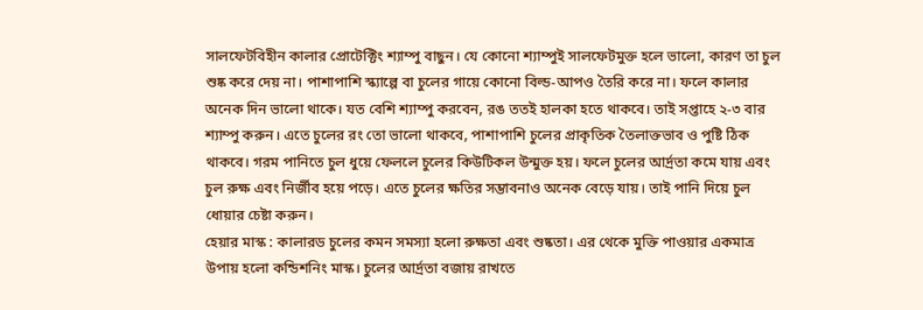সালফেটবিহীন কালার প্রোটেক্টিং শ্যাম্পু বাছুন। যে কোনো শ্যাম্পুই সালফেটমুক্ত হলে ভালো, কারণ তা চুল শুষ্ক করে দেয় না। পাশাপাশি স্ক্যাল্পে বা চুলের গায়ে কোনো বিল্ড-আপও তৈরি করে না। ফলে কালার অনেক দিন ভালো থাকে। যত বেশি শ্যাম্পু করবেন, রঙ ততই হালকা হতে থাকবে। তাই সপ্তাহে ২-৩ বার শ্যাম্পু করুন। এতে চুলের রং তো ভালো থাকবে, পাশাপাশি চুলের প্রাকৃতিক তৈলাক্তভাব ও পুষ্টি ঠিক থাকবে। গরম পানিতে চুল ধুয়ে ফেললে চুলের কিউটিকল উন্মুক্ত হয়। ফলে চুলের আর্দ্রতা কমে যায় এবং চুল রুক্ষ এবং নির্জীব হয়ে পড়ে। এতে চুলের ক্ষতির সম্ভাবনাও অনেক বেড়ে যায়। তাই পানি দিয়ে চুল ধোয়ার চেষ্টা করুন।
হেয়ার মাস্ক : কালারড চুলের কমন সমস্যা হলো রুক্ষতা এবং শুষ্কতা। এর থেকে মুক্তি পাওয়ার একমাত্র উপায় হলো কন্ডিশনিং মাস্ক। চুলের আর্দ্রতা বজায় রাখতে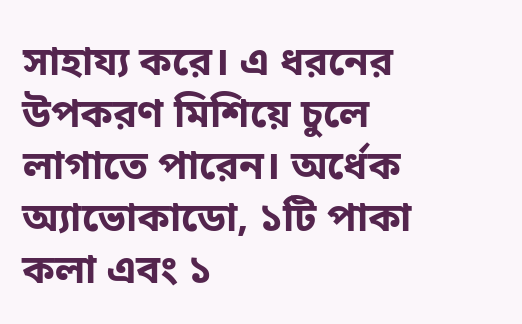সাহায্য করে। এ ধরনের উপকরণ মিশিয়ে চুলে লাগাতে পারেন। অর্ধেক অ্যাভোকাডো, ১টি পাকা কলা এবং ১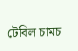টেবিল চামচ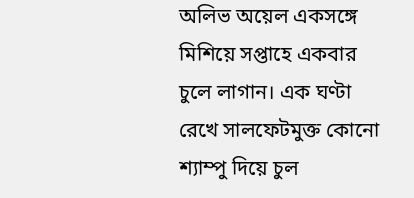অলিভ অয়েল একসঙ্গে মিশিয়ে সপ্তাহে একবার চুলে লাগান। এক ঘণ্টা রেখে সালফেটমুক্ত কোনো শ্যাম্পু দিয়ে চুল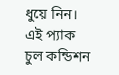ধুয়ে নিন। এই প্যাক চুল কন্ডিশন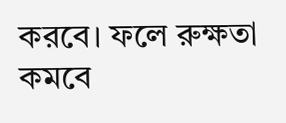করবে। ফলে রুক্ষতা কমবে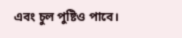এবং চুল পুষ্টিও পাবে।